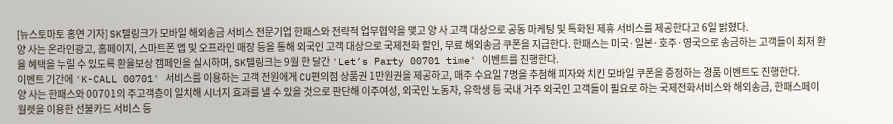[뉴스토마토 홍연 기자] SK텔링크가 모바일 해외송금 서비스 전문기업 한패스와 전략적 업무협약을 맺고 양 사 고객 대상으로 공동 마케팅 및 특화된 제휴 서비스를 제공한다고 6일 밝혔다.
양 사는 온라인광고, 홈페이지, 스마트폰 앱 및 오프라인 매장 등을 통해 외국인 고객 대상으로 국제전화 할인, 무료 해외송금 쿠폰을 지급한다. 한패스는 미국·일본·호주·영국으로 송금하는 고객들이 최저 환율 혜택을 누릴 수 있도록 환율보상 캠페인을 실시하며, SK텔링크는 9월 한 달간 'Let’s Party 00701 time' 이벤트를 진행한다.
이벤트 기간에 'K-CALL 00701' 서비스를 이용하는 고객 전원에게 CU편의점 상품권 1만원권을 제공하고, 매주 수요일 7명을 추첨해 피자와 치킨 모바일 쿠폰을 증정하는 경품 이벤트도 진행한다.
양 사는 한패스와 00701의 주고객층이 일치해 시너지 효과를 낼 수 있을 것으로 판단해 이주여성, 외국인 노동자, 유학생 등 국내 거주 외국인 고객들이 필요로 하는 국제전화서비스와 해외송금, 한패스페이 월렛을 이용한 선불카드 서비스 등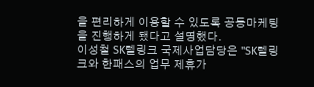을 편리하게 이용할 수 있도록 공동마케팅을 진행하게 됐다고 설명했다.
이성철 SK텔링크 국제사업담당은 "SK텔링크와 한패스의 업무 제휴가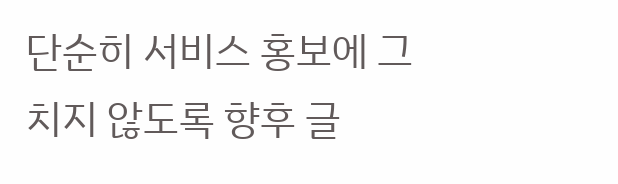단순히 서비스 홍보에 그치지 않도록 향후 글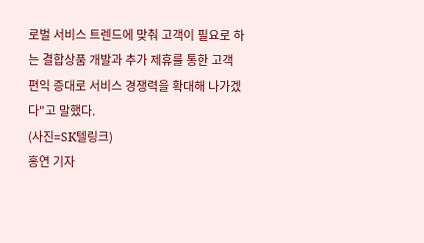로벌 서비스 트렌드에 맞춰 고객이 필요로 하는 결합상품 개발과 추가 제휴를 통한 고객 편익 증대로 서비스 경쟁력을 확대해 나가겠다"고 말했다.
(사진=SK텔링크)
홍연 기자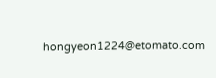hongyeon1224@etomato.com